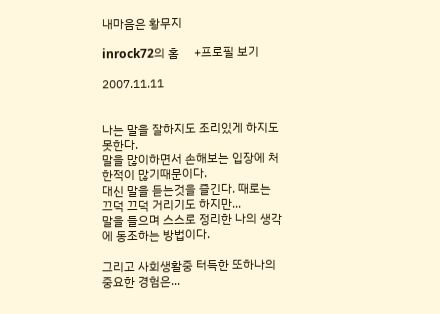내마음은 황무지

inrock72의 홈     +프로필 보기

2007.11.11


나는 말을 잘하지도 조리있게 하지도 못한다.
말을 많이하면서 손해보는 입장에 처한적이 많기때문이다.
대신 말을 듣는것을 즐긴다. 때로는 끄덕 끄덕 거리기도 하지만...
말을 들으며 스스로 정리한 나의 생각에 동조하는 방법이다.

그리고 사회생활중 터득한 또하나의 중요한 경험은...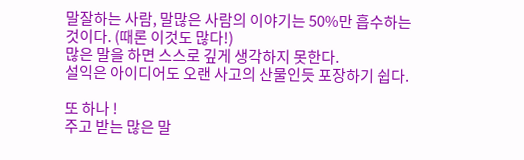말잘하는 사람, 말많은 사람의 이야기는 50%만 흡수하는 것이다. (때론 이것도 많다!)
많은 말을 하면 스스로 깊게 생각하지 못한다.
설익은 아이디어도 오랜 사고의 산물인듯 포장하기 쉽다.

또 하나 !
주고 받는 많은 말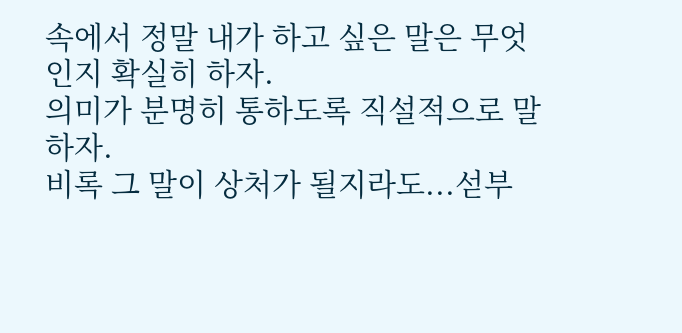속에서 정말 내가 하고 싶은 말은 무엇인지 확실히 하자.
의미가 분명히 통하도록 직설적으로 말하자.
비록 그 말이 상처가 될지라도...섣부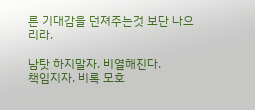른 기대감을 던져주는것 보단 나으리라.

남탓 하지말자. 비열해진다.
책임지자. 비록 모호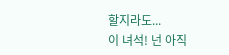할지라도...
이 녀석! 넌 아직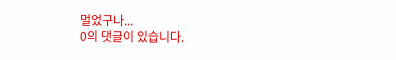멀었구나...
0의 댓글이 있습니다.